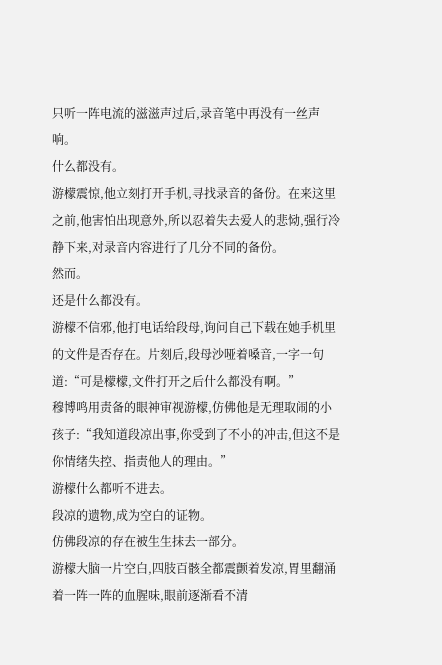只听一阵电流的滋滋声过后,录音笔中再没有一丝声响。
什么都没有。
游檬震惊,他立刻打开手机,寻找录音的备份。在来这里之前,他害怕出现意外,所以忍着失去爱人的悲恸,强行冷静下来,对录音内容进行了几分不同的备份。
然而。
还是什么都没有。
游檬不信邪,他打电话给段母,询问自己下载在她手机里的文件是否存在。片刻后,段母沙哑着嗓音,一字一句道:“可是檬檬,文件打开之后什么都没有啊。”
穆博鸣用责备的眼神审视游檬,仿佛他是无理取闹的小孩子:“我知道段凉出事,你受到了不小的冲击,但这不是你情绪失控、指责他人的理由。”
游檬什么都听不进去。
段凉的遗物,成为空白的证物。
仿佛段凉的存在被生生抹去一部分。
游檬大脑一片空白,四肢百骸全都震颤着发凉,胃里翻涌着一阵一阵的血腥味,眼前逐渐看不清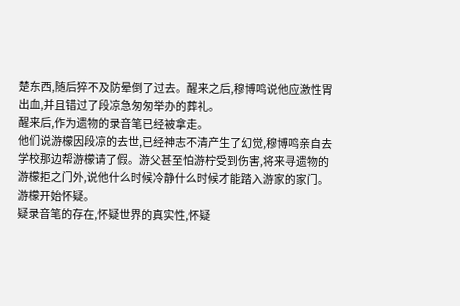楚东西,随后猝不及防晕倒了过去。醒来之后,穆博鸣说他应激性胃出血,并且错过了段凉急匆匆举办的葬礼。
醒来后,作为遗物的录音笔已经被拿走。
他们说游檬因段凉的去世,已经神志不清产生了幻觉,穆博鸣亲自去学校那边帮游檬请了假。游父甚至怕游柠受到伤害,将来寻遗物的游檬拒之门外,说他什么时候冷静什么时候才能踏入游家的家门。
游檬开始怀疑。
疑录音笔的存在,怀疑世界的真实性,怀疑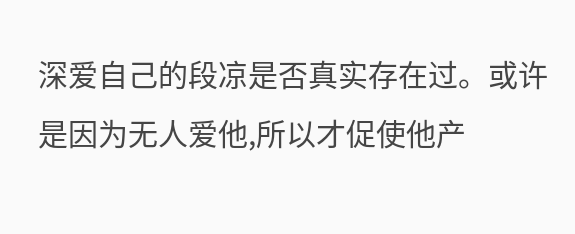深爱自己的段凉是否真实存在过。或许是因为无人爱他,所以才促使他产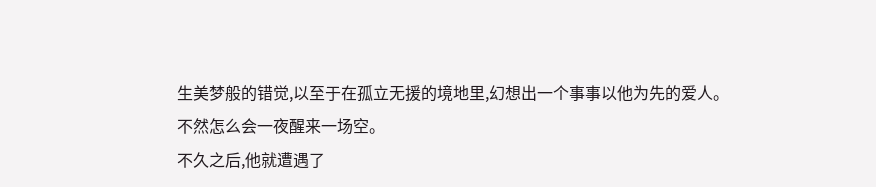生美梦般的错觉,以至于在孤立无援的境地里,幻想出一个事事以他为先的爱人。
不然怎么会一夜醒来一场空。
不久之后,他就遭遇了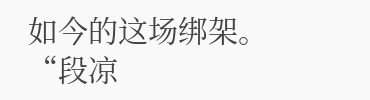如今的这场绑架。
“段凉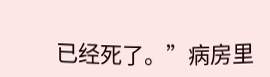已经死了。”病房里